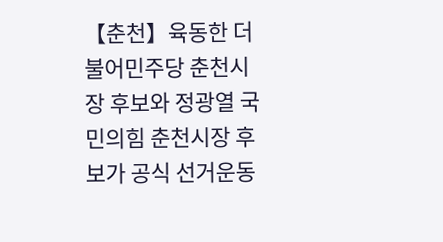【춘천】육동한 더불어민주당 춘천시장 후보와 정광열 국민의힘 춘천시장 후보가 공식 선거운동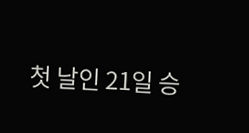첫 날인 21일 승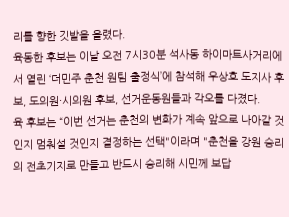리를 향한 깃발을 올렸다.
육동한 후보는 이날 오전 7시30분 석사동 하이마트사거리에서 열린 ‘더민주 춘천 원팀 출정식’에 참석해 우상호 도지사 후보, 도의원·시의원 후보, 선거운동원들과 각오를 다졌다.
육 후보는 “이번 선거는 춘천의 변화가 계속 앞으로 나아갈 것인지 멈춰설 것인지 결정하는 선택"이라며 "춘천을 강원 승리의 전초기지로 만들고 반드시 승리해 시민께 보답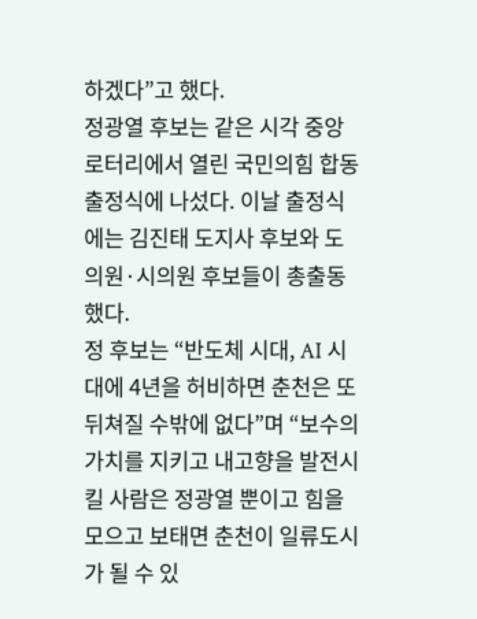하겠다”고 했다.
정광열 후보는 같은 시각 중앙로터리에서 열린 국민의힘 합동 출정식에 나섰다. 이날 출정식에는 김진태 도지사 후보와 도의원·시의원 후보들이 총출동했다.
정 후보는 “반도체 시대, AI 시대에 4년을 허비하면 춘천은 또 뒤쳐질 수밖에 없다”며 “보수의 가치를 지키고 내고향을 발전시킬 사람은 정광열 뿐이고 힘을 모으고 보태면 춘천이 일류도시가 될 수 있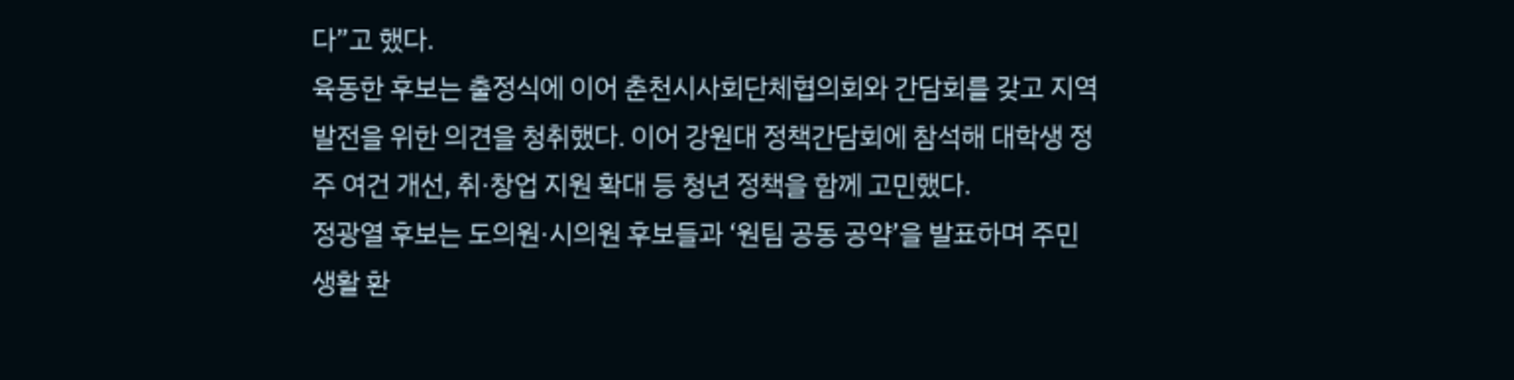다”고 했다.
육동한 후보는 출정식에 이어 춘천시사회단체협의회와 간담회를 갖고 지역 발전을 위한 의견을 청취했다. 이어 강원대 정책간담회에 참석해 대학생 정주 여건 개선, 취·창업 지원 확대 등 청년 정책을 함께 고민했다.
정광열 후보는 도의원·시의원 후보들과 ‘원팀 공동 공약’을 발표하며 주민 생활 환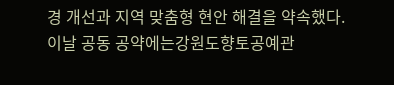경 개선과 지역 맞춤형 현안 해결을 약속했다. 이날 공동 공약에는강원도향토공예관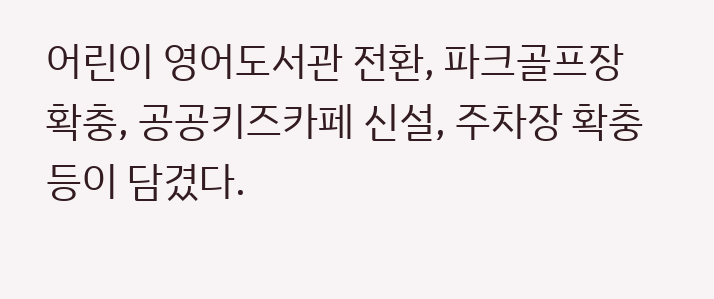어린이 영어도서관 전환, 파크골프장 확충, 공공키즈카페 신설, 주차장 확충 등이 담겼다.